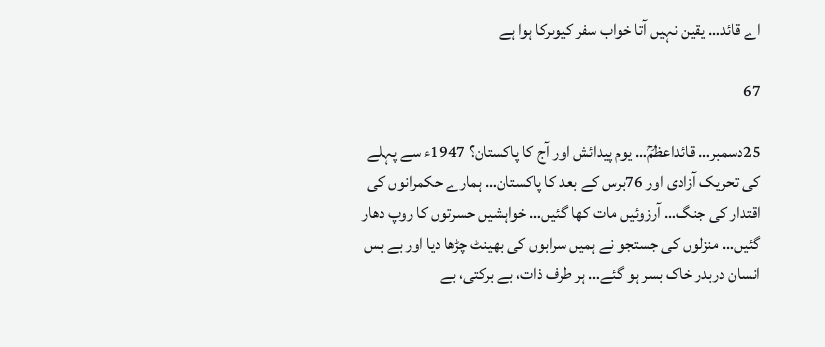اے قائد… یقین نہیں آتا خواب سفر کیوںرکا ہوا ہے

67

25دسمبر… قائداعظمؒ… یوم پیدائش اور آج کا پاکستان؟ 1947ء سے پہلے کی تحریک آزادی اور 76برس کے بعد کا پاکستان… ہمارے حکمرانوں کی اقتدار کی جنگ… آرزوئیں مات کھا گئیں… خواہشیں حسرتوں کا روپ دھار گئیں… منزلوں کی جستجو نے ہمیں سرابوں کی بھینٹ چڑھا دیا اور بے بس انسان دربدر خاک بسر ہو گئے… ہر طرف ذات، بے برکتی، بے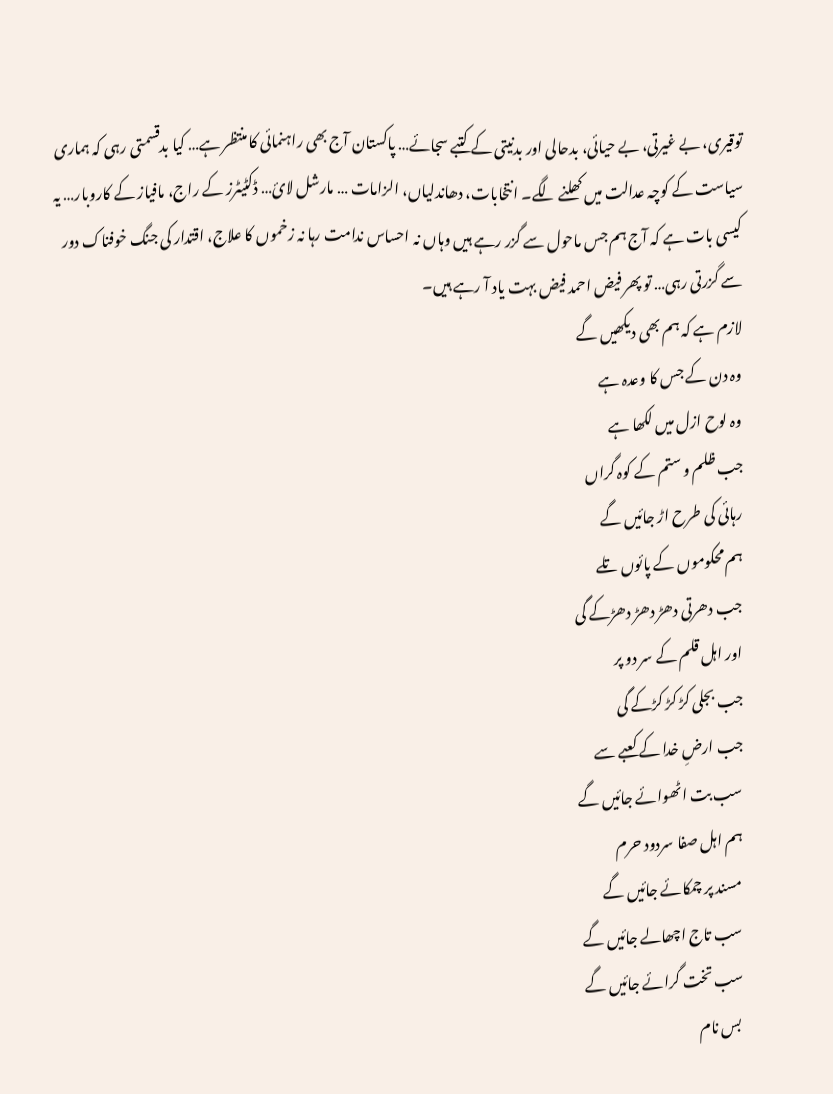توقیری، بے غیرتی، بے حیائی، بدحالی اور بدنیتی کے کتبے سجائے… پاکستان آج بھی راہنمائی کا منتظر ہے… کیا بدقسمتی رہی کہ ہماری سیاست کے کوچہ عدالت میں کھلنے لگے۔ انتخابات، دھاندلیاں، الزامات … مارشل لائ… ڈکٹیٹرز کے راج، مافیاز کے کاروبار… یہ کیسی بات ہے کہ آج ہم جس ماحول سے گزر رہے ہیں وہاں نہ احساس ندامت رہا نہ زخموں کا علاج، اقتدار کی جنگ خوفناک دور سے گزرتی رہی… تو پھر فیض احمد فیض بہت یاد آ رہے ہیں۔
لازم ہے کہ ہم بھی دیکھیں گے
وہ دن کے جس کا وعدہ ہے
وہ لوح ازل میں لکھا ہے
جب ظلم و ستم کے کوہ گراں
رہائی کی طرح اڑ جائیں گے
ہم محکوموں کے پائوں تلے
جب دھرتی دھڑ دھڑ دھڑکے گی
اور اہل قلم کے سر دو پر
جب بجلی کڑ کڑ کڑکے گی
جب ارضِ خدا کے کعبے سے
سب بت اٹھوائے جائیں گے
ہم اہل صفا سردود حرم
مسند پر چمکائے جائیں گے
سب تاج اچھالے جائیں گے
سب تخت گرائے جائیں گے
بس نام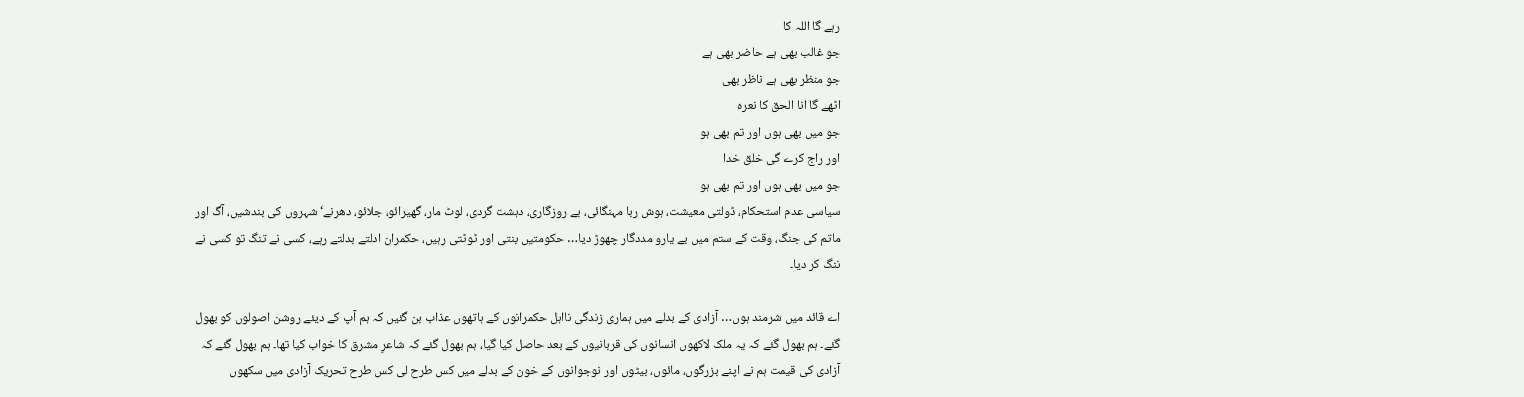رہے گا اللہ کا
جو غالب بھی ہے حاضر بھی ہے
جو منظر بھی ہے ناظر بھی
اٹھے گا انا الحق کا نعرہ
جو میں بھی ہوں اور تم بھی ہو
اور راج کرے گی خلق خدا
جو میں بھی ہوں اور تم بھی ہو
سیاسی عدم استحکام، ڈولتی معیشت، ہوش ربا مہنگائی، بے روزگاری، دہشت گردی، لوٹ مار، گھیرائو، جلائو، دھرنے‘ شہروں کی بندشیں، آگ اور ماتم کی جنگ، وقت کے ستم میں بے یارو مددگار چھوڑ دیا… حکومتیں بنتی اور ٹوٹتی رہیں، حکمران ادلتے بدلتے رہے، کسی نے تنگ تو کسی نے ننگ کر دیا۔

اے قائد میں شرمند ہوں… آزادی کے بدلے میں ہماری زندگی نااہل حکمرانوں کے ہاتھوں عذاب بن گئیں کہ ہم آپ کے دیئے روشن اصولوں کو بھول گئے۔ ہم بھول گئے کہ یہ ملک لاکھوں انسانوں کی قربانیوں کے بعد حاصل کیا گیا، ہم بھول گئے کہ شاعرِ مشرق کا خواب کیا تھا۔ ہم بھول گئے کہ آزادی کی قیمت ہم نے اپنے بزرگوں، مائوں، بیٹوں اور نوجوانوں کے خون کے بدلے میں کس طرح لی کس طرح تحریک آزادی میں سکھوں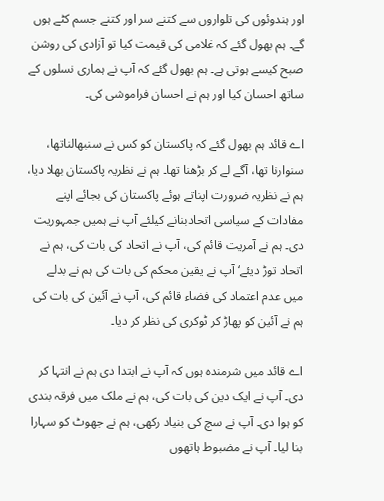اور ہندوئوں کی تلواروں سے کتنے سر اور کتنے جسم کٹے ہوں گے۔ ہم بھول گئے کہ غلامی کی قیمت کیا تو آزادی کی روشن صبح کیسے ہوتی ہے۔ ہم بھول گئے کہ آپ نے ہماری نسلوں کے ساتھ احسان کیا اور ہم نے احسان فراموشی کی۔

اے قائد ہم بھول گئے کہ پاکستان کو کس نے سنبھالناتھا، سنوارنا تھا، آگے لے کر بڑھنا تھا۔ ہم نے نظریہ پاکستان بھلا دیا، ہم نے نظریہ ضرورت اپناتے ہوئے پاکستان کی بجائے اپنے مفادات کے سیاسی اتحادبنانے کیلئے آپ نے ہمیں جمہوریت دی۔ ہم نے آمریت قائم کی، آپ نے اتحاد کی بات کی، ہم نے اتحاد توڑ دیئے‘ آپ نے یقین محکم کی بات کی ہم نے بدلے میں عدم اعتماد کی فضاء قائم کی، آپ نے آئین کی بات کی ہم نے آئین کو پھاڑ کر ٹوکری کی نظر کر دیا۔

اے قائد میں شرمندہ ہوں کہ آپ نے ابتدا دی ہم نے انتہا کر دی۔ آپ نے ایک دین کی بات کی، ہم نے ملک میں فرقہ بندی کو ہوا دی۔ آپ نے سچ کی بنیاد رکھی، ہم نے جھوٹ کو سہارا بنا لیا۔ آپ نے مضبوط ہاتھوں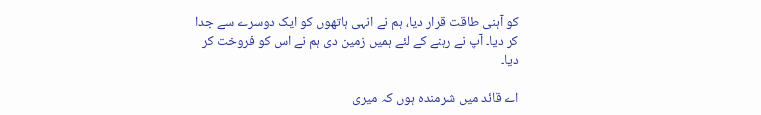کو آہنی طاقت قرار دیا، ہم نے انہی ہاتھوں کو ایک دوسرے سے جدا کر دیا۔ آپ نے رہنے کے لئے ہمیں زمین دی ہم نے اس کو فروخت کر دیا۔

اے قائد میں شرمندہ ہوں کہ میری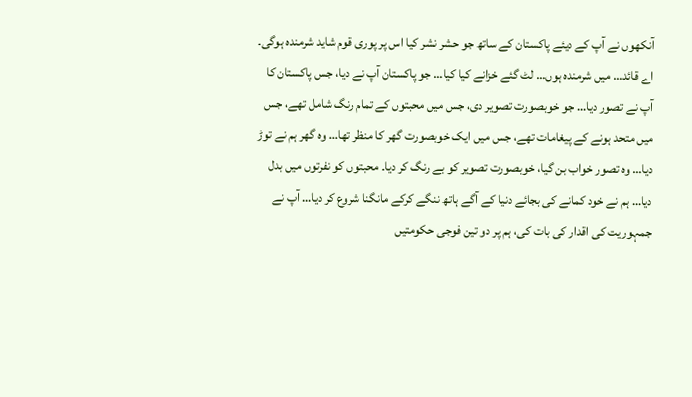آنکھوں نے آپ کے دیئے پاکستان کے ساتھ جو حشر نشر کیا اس پر پوری قوم شاید شرمندہ ہوگی۔
اے قائد… میں شرمندہ ہوں… لٹ گئے خزانے کیا کیا… جو پاکستان آپ نے دیا، جس پاکستان کا آپ نے تصور دیا… جو خوبصورت تصویر دی، جس میں محبتوں کے تمام رنگ شامل تھے، جس میں متحد ہونے کے پیغامات تھے، جس میں ایک خوبصورت گھر کا منظر تھا… وہ گھر ہم نے توڑ دیا… وہ تصور خواب بن گیا، خوبصورت تصویر کو بے رنگ کر دیا۔ محبتوں کو نفرتوں میں بدل دیا… ہم نے خود کمانے کی بجائے دنیا کے آگے ہاتھ ننگے کرکے مانگنا شروع کر دیا… آپ نے جمہوریت کی اقدار کی بات کی، ہم پر دو تین فوجی حکومتیں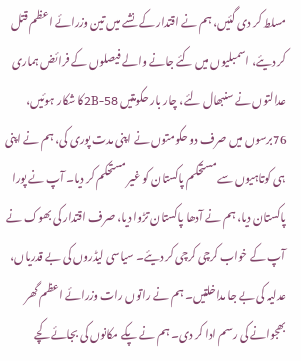مسلط کر دی گئیں، ہم نے اقتدار کے نشے میں تین وزرائے اعظم قتل کر دیئے، اسمبلیوں میں کئے جانے والے فیصلوں کے فرائض ہماری عدالتوں نے سنبھال لئے، چار بار حکومتیں 58-2Bکا شکار ہوئیں، 76برسوں میں صرف دو حکومتوں نے اپنی مدت پوری کی، ہم نے اپنی ہی کوتاہیوں سے مستحکم پاکستان کو غیر مستحکم کر دیا۔ آپ نے پورا پاکستان دیا، ہم نے آدھا پاکستان تڑوا دیا، صرف اقتدار کی بھوک نے آپ کے خواب کرچی کرچی کر دیئے۔ سیاسی لیڈروں کی بے قدریاں، عدلیہ کی بے جا مداخلتیں۔ ہم نے راتوں رات وزرائے اعظم گھر بھجوانے کی رسم ادا کر دی۔ ہم نے پکے مکانوں کی بجائے کچے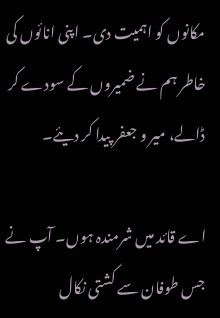مکانوں کو اہمیت دی۔ اپنی انائوں کی خاطر ہم نے ضمیروں کے سودے کر ڈالے، میر و جعفر پیدا کر دیئے۔

اے قائد میں شرمندہ ہوں۔ آپ نے جس طوفان سے کشتی نکال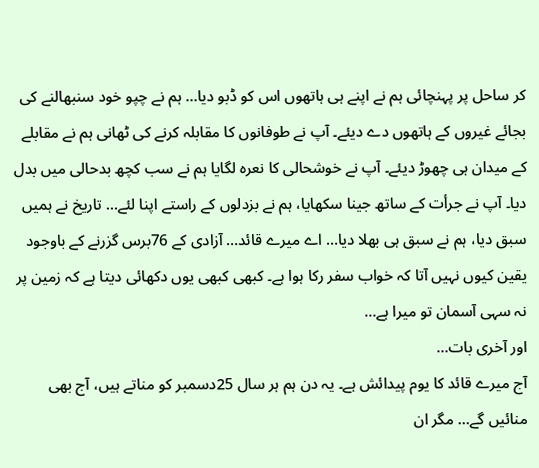کر ساحل پر پہنچائی ہم نے اپنے ہی ہاتھوں اس کو ڈبو دیا… ہم نے چپو خود سنبھالنے کی بجائے غیروں کے ہاتھوں دے دیئے۔ آپ نے طوفانوں کا مقابلہ کرنے کی ٹھانی ہم نے مقابلے کے میدان ہی چھوڑ دیئے۔ آپ نے خوشحالی کا نعرہ لگایا ہم نے سب کچھ بدحالی میں بدل دیا۔ آپ نے جرأت کے ساتھ جینا سکھایا، ہم نے بزدلوں کے راستے اپنا لئے… تاریخ نے ہمیں سبق دیا، ہم نے سبق ہی بھلا دیا… اے میرے قائد… آزادی کے 76برس گزرنے کے باوجود یقین کیوں نہیں آتا کہ خواب سفر رکا ہوا ہے۔ کبھی کبھی یوں دکھائی دیتا ہے کہ زمین پر نہ سہی آسمان تو میرا ہے…
اور آخری بات…
آج میرے قائد کا یوم پیدائش ہے۔ یہ دن ہم ہر سال 25دسمبر کو مناتے ہیں، آج بھی منائیں گے… مگر ان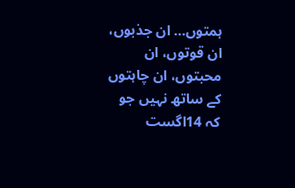ہمتوں… ان جذبوں، ان قوتوں، ان محبتوں، ان چاہتوں کے ساتھ نہیں جو کہ 14اگست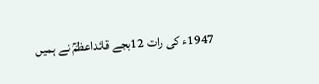1947ء کی رات 12بجے قائداعظمؒ نے ہمیں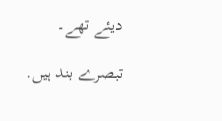دیئے تھے۔

تبصرے بند ہیں.